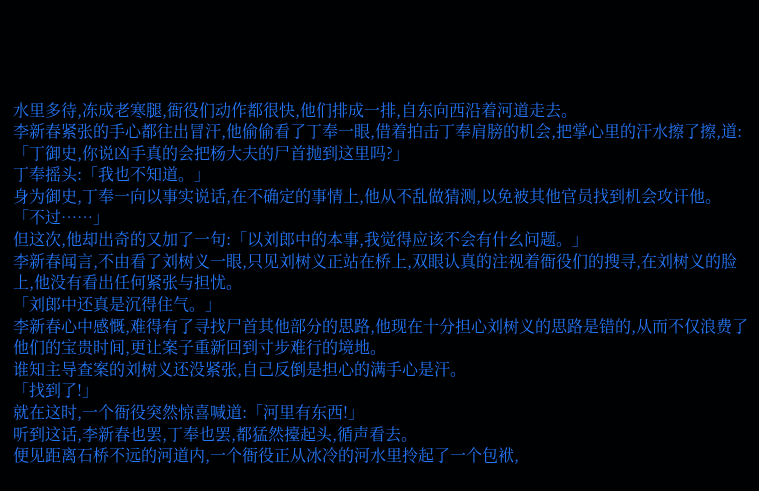水里多待,冻成老寒腿,衙役们动作都很快,他们排成一排,自东向西沿着河道走去。
李新春紧张的手心都往出冒汗,他偷偷看了丁奉一眼,借着拍击丁奉肩膀的机会,把掌心里的汗水擦了擦,道:「丁御史,你说凶手真的会把杨大夫的尸首抛到这里吗?」
丁奉摇头:「我也不知道。」
身为御史,丁奉一向以事实说话,在不确定的事情上,他从不乱做猜测,以免被其他官员找到机会攻讦他。
「不过……」
但这次,他却出奇的又加了一句:「以刘郎中的本事,我觉得应该不会有什幺问题。」
李新春闻言,不由看了刘树义一眼,只见刘树义正站在桥上,双眼认真的注视着衙役们的搜寻,在刘树义的脸上,他没有看出任何紧张与担忧。
「刘郎中还真是沉得住气。」
李新春心中感慨,难得有了寻找尸首其他部分的思路,他现在十分担心刘树义的思路是错的,从而不仅浪费了他们的宝贵时间,更让案子重新回到寸步难行的境地。
谁知主导查案的刘树义还没紧张,自己反倒是担心的满手心是汗。
「找到了!」
就在这时,一个衙役突然惊喜喊道:「河里有东西!」
听到这话,李新春也罢,丁奉也罢,都猛然擡起头,循声看去。
便见距离石桥不远的河道内,一个衙役正从冰冷的河水里拎起了一个包袱,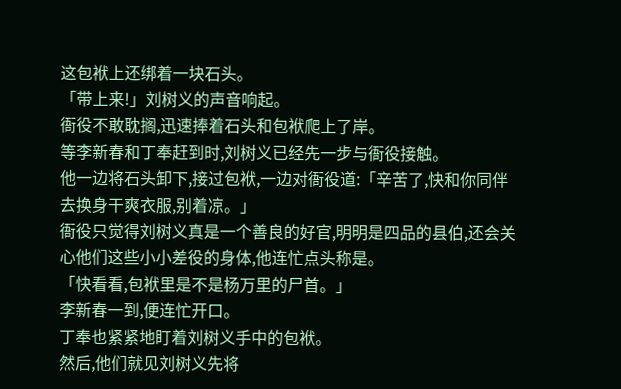这包袱上还绑着一块石头。
「带上来!」刘树义的声音响起。
衙役不敢耽搁,迅速捧着石头和包袱爬上了岸。
等李新春和丁奉赶到时,刘树义已经先一步与衙役接触。
他一边将石头卸下,接过包袱,一边对衙役道:「辛苦了,快和你同伴去换身干爽衣服,别着凉。」
衙役只觉得刘树义真是一个善良的好官,明明是四品的县伯,还会关心他们这些小小差役的身体,他连忙点头称是。
「快看看,包袱里是不是杨万里的尸首。」
李新春一到,便连忙开口。
丁奉也紧紧地盯着刘树义手中的包袱。
然后,他们就见刘树义先将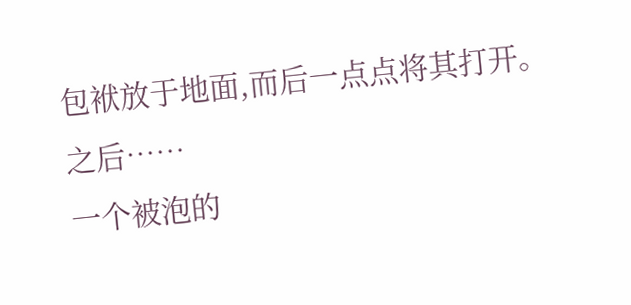包袱放于地面,而后一点点将其打开。
之后……
一个被泡的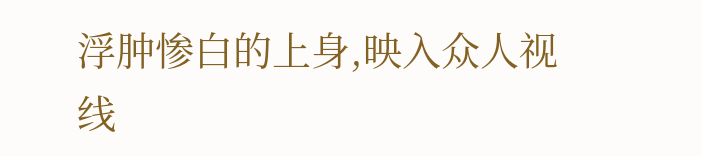浮肿惨白的上身,映入众人视线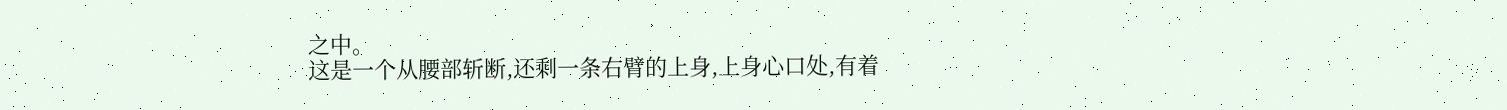之中。
这是一个从腰部斩断,还剩一条右臂的上身,上身心口处,有着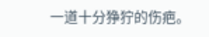一道十分狰狞的伤疤。